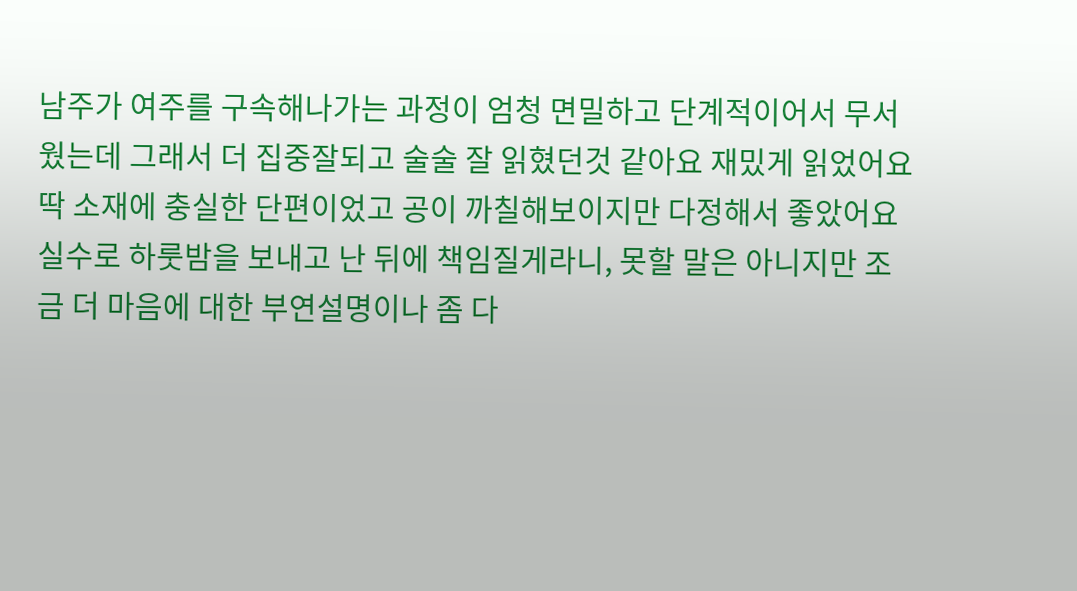남주가 여주를 구속해나가는 과정이 엄청 면밀하고 단계적이어서 무서웠는데 그래서 더 집중잘되고 술술 잘 읽혔던것 같아요 재밌게 읽었어요
딱 소재에 충실한 단편이었고 공이 까칠해보이지만 다정해서 좋았어요
실수로 하룻밤을 보내고 난 뒤에 책임질게라니, 못할 말은 아니지만 조금 더 마음에 대한 부연설명이나 좀 다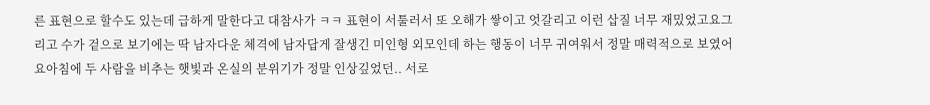른 표현으로 할수도 있는데 급하게 말한다고 대참사가 ㅋㅋ 표현이 서툴러서 또 오해가 쌓이고 엇갈리고 이런 삽질 너무 재밌었고요그리고 수가 겉으로 보기에는 딱 남자다운 체격에 남자답게 잘생긴 미인형 외모인데 하는 행동이 너무 귀여워서 정말 매력적으로 보였어요아침에 두 사람을 비추는 햇빛과 온실의 분위기가 정말 인상깊었던.. 서로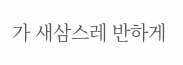가 새삼스레 반하게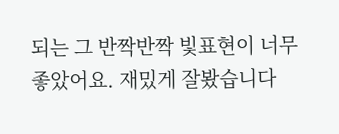되는 그 반짝반짝 빛표현이 너무 좋았어요. 재밌게 잘봤습니다